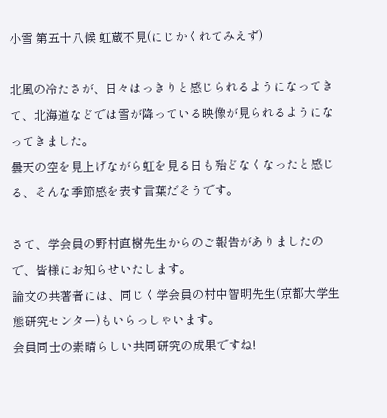小雪 第五十八候 虹蔵不見(にじかくれてみえず)

北風の冷たさが、日々はっきりと感じられるようになってきて、北海道などでは雪が降っている映像が見られるようになってきました。
曇天の空を見上げながら虹を見る日も殆どなくなったと感じる、そんな季節感を表す言葉だそうです。

さて、学会員の野村直樹先生からのご報告がありましたので、皆様にお知らせいたします。
論文の共著者には、同じく学会員の村中智明先生(京都大学生態研究センター)もいらっしゃいます。
会員同士の素晴らしい共同研究の成果ですね!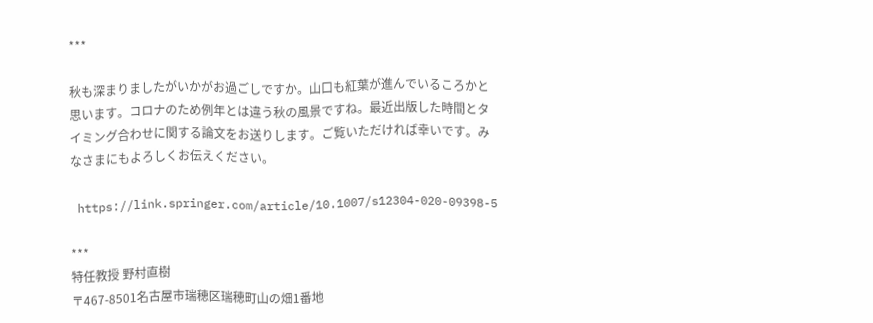***

秋も深まりましたがいかがお過ごしですか。山口も紅葉が進んでいるころかと思います。コロナのため例年とは違う秋の風景ですね。最近出版した時間とタイミング合わせに関する論文をお送りします。ご覧いただければ幸いです。みなさまにもよろしくお伝えください。

 https://link.springer.com/article/10.1007/s12304-020-09398-5

***
特任教授 野村直樹
〒467-8501名古屋市瑞穂区瑞穂町山の畑1番地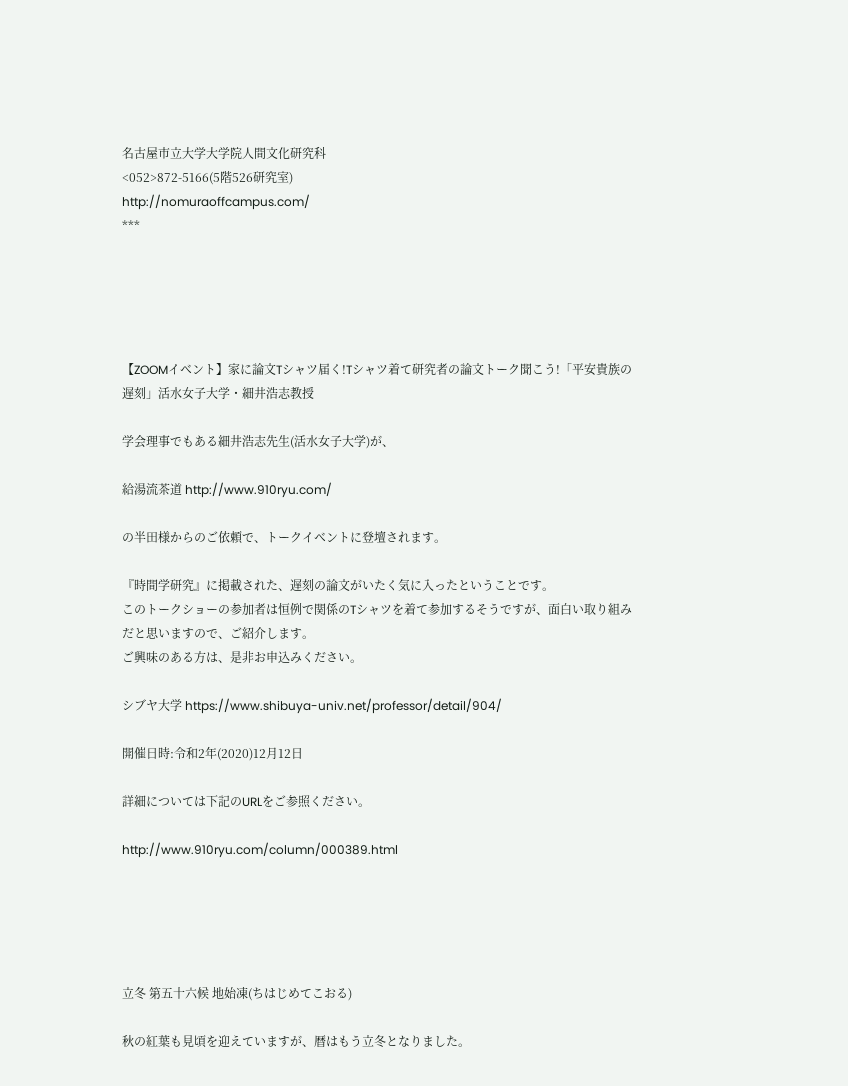名古屋市立大学大学院人間文化研究科
<052>872-5166(5階526研究室)
http://nomuraoffcampus.com/
***





【ZOOMイベント】家に論文Tシャツ届く!Tシャツ着て研究者の論文トーク聞こう!「平安貴族の遅刻」活水女子大学・細井浩志教授

学会理事でもある細井浩志先生(活水女子大学)が、

給湯流茶道 http://www.910ryu.com/

の半田様からのご依頼で、トークイベントに登壇されます。

『時間学研究』に掲載された、遅刻の論文がいたく気に入ったということです。
このトークショーの参加者は恒例で関係のTシャツを着て参加するそうですが、面白い取り組みだと思いますので、ご紹介します。
ご興味のある方は、是非お申込みください。

シブヤ大学 https://www.shibuya-univ.net/professor/detail/904/

開催日時:令和2年(2020)12月12日

詳細については下記のURLをご参照ください。

http://www.910ryu.com/column/000389.html





立冬 第五十六候 地始凍(ちはじめてこおる)

秋の紅葉も見頃を迎えていますが、暦はもう立冬となりました。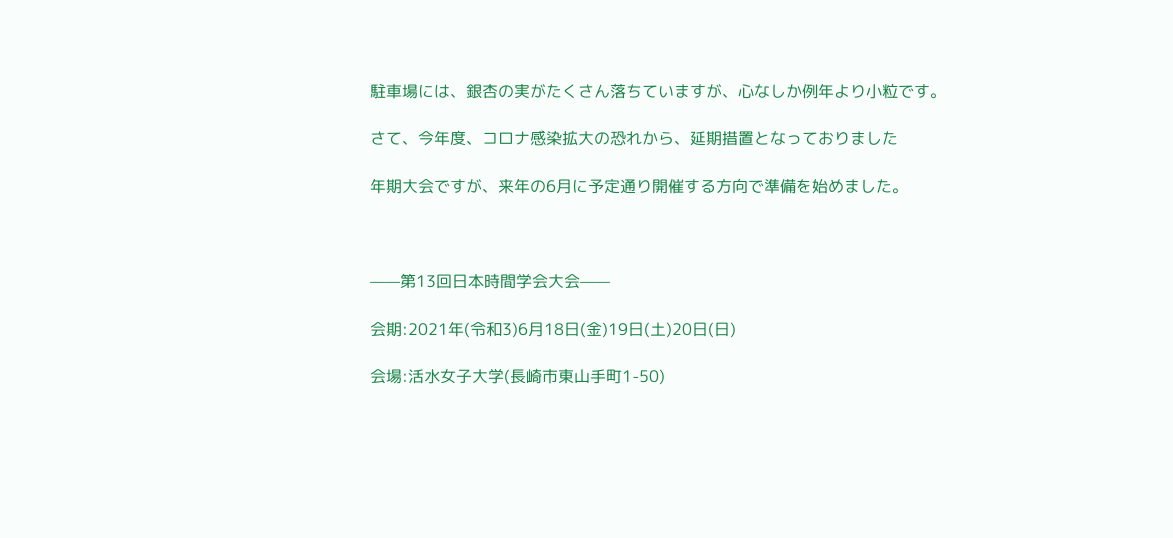駐車場には、銀杏の実がたくさん落ちていますが、心なしか例年より小粒です。

さて、今年度、コロナ感染拡大の恐れから、延期措置となっておりました

年期大会ですが、来年の6月に予定通り開催する方向で準備を始めました。



——第13回日本時間学会大会——

会期:2021年(令和3)6月18日(金)19日(土)20日(日)

会場:活水女子大学(長崎市東山手町1-50)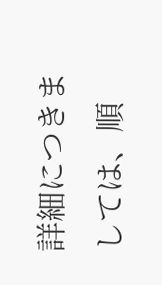詳細につきましては、順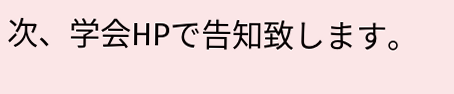次、学会HPで告知致します。